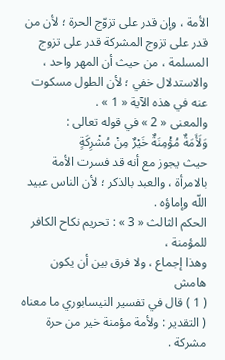الأمة ، وإن قدر على تزوّج الحرة ؛ لأن من قدر على تزوج المشركة قدر على تزوج المسلمة ، من حيث أن المهر واحد ، والاستدلال خفي ؛ لأن الطول مسكوت عنه في هذه الآية « 1 » .
والمعنى « 2 » في قوله تعالى :
وَلَأَمَةٌ مُؤْمِنَةٌ خَيْرٌ مِنْ مُشْرِكَةٍ
حيث يجوز مع أنه قد فسرت الأمة بالامرأة ، والعبد بالذكر ؛ لأن الناس عبيد اللّه وإماؤه .
الحكم الثالث « 3 » : تحريم نكاح الكافر للمؤمنة ،
وهذا إجماع ، ولا فرق بين أن يكون
هامش
( 1 ) قال في تفسير النيسابوري ما معناه ( التقدير : ولأمة مؤمنة خير من حرة مشركة .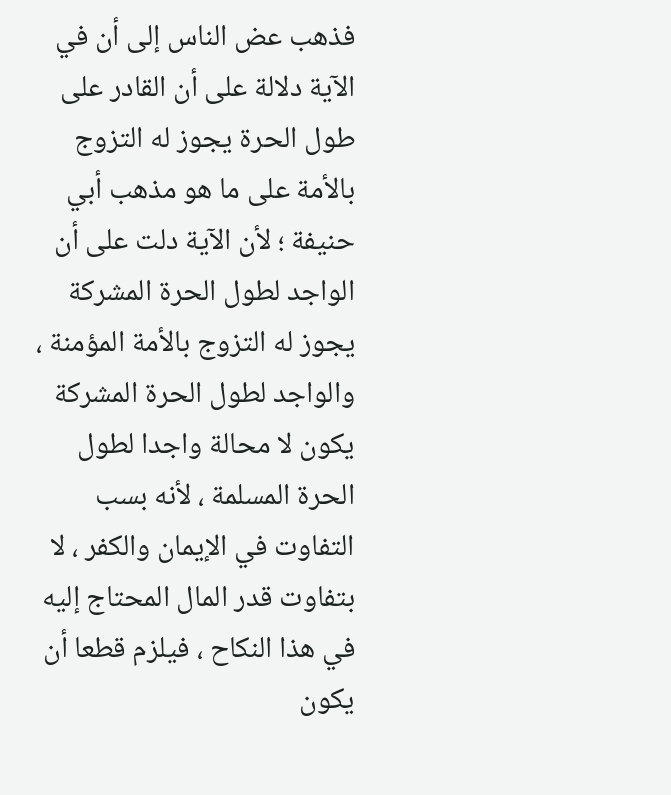فذهب عض الناس إلى أن في الآية دلالة على أن القادر على طول الحرة يجوز له التزوج بالأمة على ما هو مذهب أبي حنيفة ؛ لأن الآية دلت على أن الواجد لطول الحرة المشركة يجوز له التزوج بالأمة المؤمنة ، والواجد لطول الحرة المشركة يكون لا محالة واجدا لطول الحرة المسلمة ، لأنه بسب التفاوت في الإيمان والكفر ، لا بتفاوت قدر المال المحتاج إليه في هذا النكاح ، فيلزم قطعا أن يكون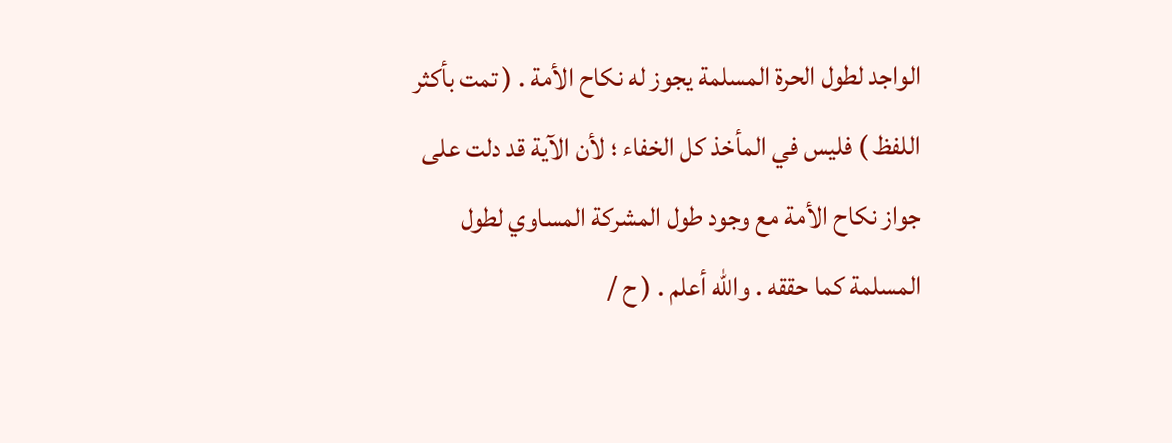الواجد لطول الحرة المسلمة يجوز له نكاح الأمة . ( تمت بأكثر اللفظ ) فليس في المأخذ كل الخفاء ؛ لأن الآية قد دلت على جواز نكاح الأمة مع وجود طول المشركة المساوي لطول المسلمة كما حققه . والله أعلم . ( ح /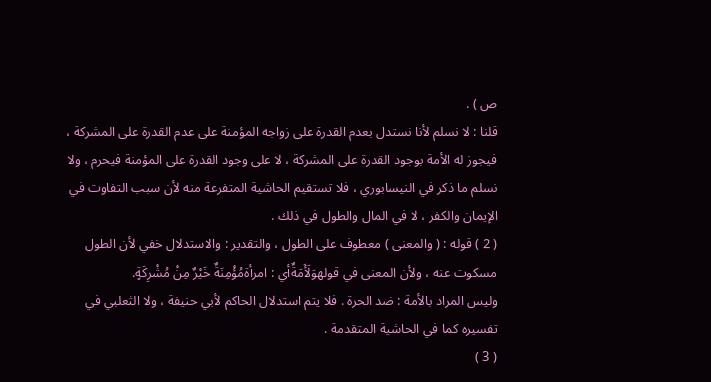ص ) .
قلنا : لا نسلم لأنا نستدل بعدم القدرة على زواجه المؤمنة على عدم القدرة على المشركة ، فيجوز له الأمة بوجود القدرة على المشركة ، لا على وجود القدرة على المؤمنة فيحرم ، ولا نسلم ما ذكر في النيسابوري ، فلا تستقيم الحاشية المتفرعة منه لأن سبب التفاوت في الإيمان والكفر ، لا في المال والطول في ذلك .
( 2 ) قوله : ( والمعنى ) معطوف على الطول ، والتقدير : والاستدلال خفي لأن الطول مسكوت عنه ، ولأن المعنى في قولهوَلَأَمَةٌأي : امرأةمُؤْمِنَةٌ خَيْرٌ مِنْ مُشْرِكَةٍ.
وليس المراد بالأمة : ضد الحرة . فلا يتم استدلال الحاكم لأبي حنيفة ، ولا الثعلبي في تفسيره كما في الحاشية المتقدمة .
( 3 )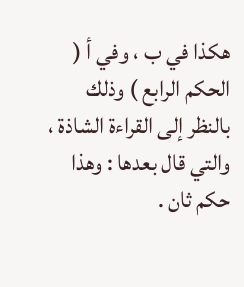هكذا في ب ، وفي أ ( الحكم الرابع ) وذلك بالنظر إلى القراءة الشاذة ، والتي قال بعدها : وهذا حكم ثان .